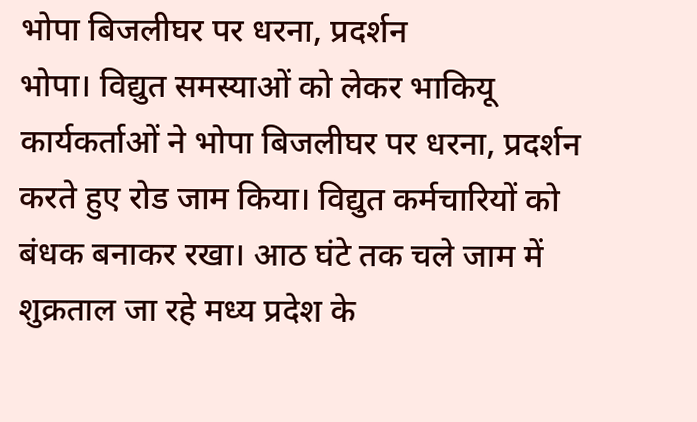भोपा बिजलीघर पर धरना, प्रदर्शन
भोपा। विद्युत समस्याओं को लेकर भाकियू कार्यकर्ताओं ने भोपा बिजलीघर पर धरना, प्रदर्शन करते हुए रोड जाम किया। विद्युत कर्मचारियों को बंधक बनाकर रखा। आठ घंटे तक चले जाम में शुक्रताल जा रहे मध्य प्रदेश के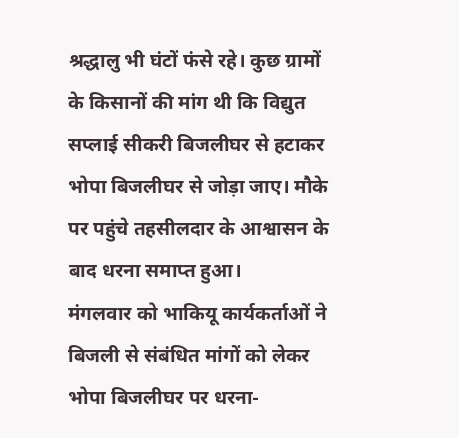श्रद्धालु भी घंटों फंसे रहे। कुछ ग्रामों के किसानों की मांग थी कि विद्युत सप्लाई सीकरी बिजलीघर से हटाकर भोपा बिजलीघर से जोड़ा जाए। मौके पर पहुंचे तहसीलदार के आश्वासन के बाद धरना समाप्त हुआ।
मंगलवार को भाकियू कार्यकर्ताओं ने बिजली से संबंधित मांगों को लेकर भोपा बिजलीघर पर धरना-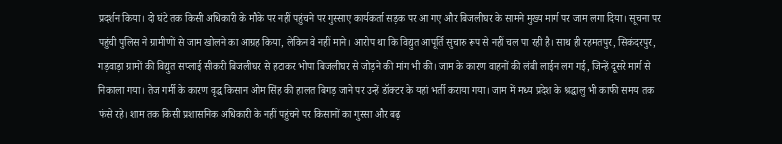प्रदर्शन किया। दो घंटे तक किसी अधिकारी के मौके पर नहीं पहुंचने पर गुस्साए कार्यकर्ता सड़क पर आ गए और बिजलीघर के सामने मुख्य मार्ग पर जाम लगा दिया। सूचना पर पहुंची पुलिस ने ग्रामीणों से जाम खोलने का आग्रह किया, लेकिन वे नहीं माने। आरोप था कि विद्युत आपूर्ति सुचारु रूप से नहीं चल पा रही है। साथ ही रहमतपुर, सिकंदरपुर, गड़वाड़ा ग्रामों की विद्युत सप्लाई सीकरी बिजलीघर से हटाकर भोपा बिजलीघर से जोड़ने की मांग भी की। जाम के कारण वाहनों की लंबी लाईन लग गई, जिन्हें दूसरे मार्ग से निकाला गया। तेज गर्मी के कारण वृद्ध किसान ओम सिंह की हालत बिगड़ जाने पर उन्हें डॉक्टर के यहां भर्ती कराया गया। जाम में मध्य प्रदेश के श्रद्धालु भी काफी समय तक फंसे रहे। शाम तक किसी प्रशासनिक अधिकारी के नहीं पहुंचने पर किसानों का गुस्सा और बढ़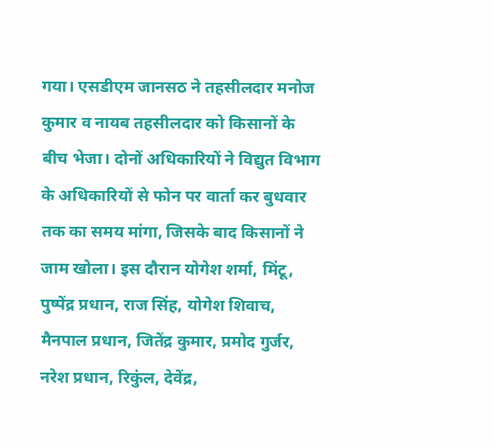गया। एसडीएम जानसठ ने तहसीलदार मनोज कुमार व नायब तहसीलदार को किसानों के बीच भेजा। दोनों अधिकारियों ने विद्युत विभाग के अधिकारियों से फोन पर वार्ता कर बुधवार तक का समय मांगा, जिसके बाद किसानों ने जाम खोला। इस दौरान योगेश शर्मा, मिंटू, पुष्पेंद्र प्रधान, राज सिंह, योगेश शिवाच, मैनपाल प्रधान, जितेंद्र कुमार, प्रमोद गुर्जर, नरेश प्रधान, रिकुंल, देवेंद्र,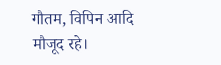गौतम, विपिन आदि मौजूद रहे।